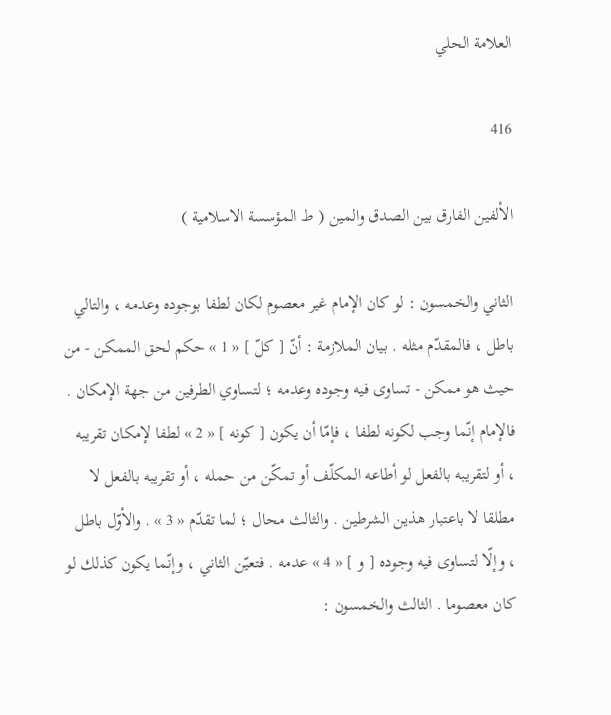العلامة الحلي

416

الألفين الفارق بين الصدق والمين ( ط المؤسسة الاسلامية )

الثاني والخمسون : لو كان الإمام غير معصوم لكان لطفا بوجوده وعدمه ، والتالي باطل ، فالمقدّم مثله . بيان الملازمة : أنّ [ كلّ ] « 1 » حكم لحق الممكن - من حيث هو ممكن - تساوى فيه وجوده وعدمه ؛ لتساوي الطرفين من جهة الإمكان . فالإمام إنّما وجب لكونه لطفا ، فإمّا أن يكون [ كونه ] « 2 » لطفا لإمكان تقريبه ، أو لتقريبه بالفعل لو أطاعه المكلّف أو تمكّن من حمله ، أو تقريبه بالفعل لا مطلقا لا باعتبار هذين الشرطين . والثالث محال ؛ لما تقدّم « 3 » . والأوّل باطل ، وإلّا لتساوى فيه وجوده [ و ] « 4 » عدمه . فتعيّن الثاني ، وإنّما يكون كذلك لو كان معصوما . الثالث والخمسون :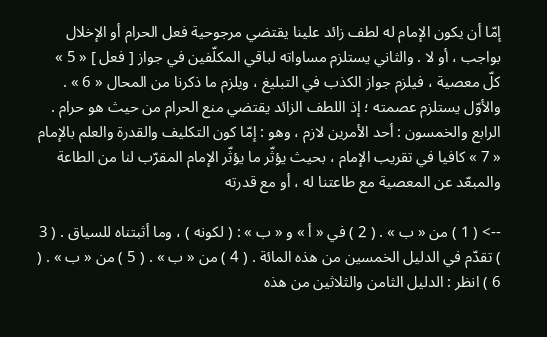إمّا أن يكون الإمام له لطف زائد علينا يقتضي مرجوحية فعل الحرام أو الإخلال بواجب ، أو لا . والثاني يستلزم مساواته لباقي المكلّفين في جواز [ فعل ] « 5 » كلّ معصية ، فيلزم جواز الكذب في التبليغ ، ويلزم ما ذكرنا من المحال « 6 » . والأوّل يستلزم عصمته ؛ إذ اللطف الزائد يقتضي منع الحرام من حيث هو حرام . الرابع والخمسون : أحد الأمرين لازم ، وهو : إمّا كون التكليف والقدرة والعلم بالإمام « 7 » كافيا في تقريب الإمام ، بحيث يؤثّر ما يؤثّر الإمام المقرّب لنا من الطاعة والمبعّد عن المعصية مع طاعتنا له ، أو مع قدرته

--> ( 1 ) من « ب » . ( 2 ) في « أ » و « ب » : ( لكونه ) ، وما أثبتناه للسياق . ( 3 ) تقدّم في الدليل الخمسين من هذه المائة . ( 4 ) من « ب » . ( 5 ) من « ب » . ( 6 ) انظر : الدليل الثامن والثلاثين من هذه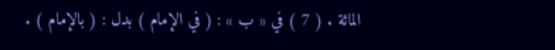المائة . ( 7 ) في « ب » : ( في الإمام ) بدل : ( بالإمام ) .